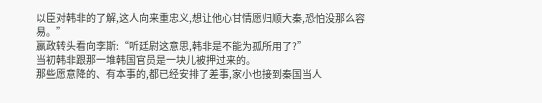以臣对韩非的了解,这人向来重忠义,想让他心甘情愿归顺大秦,恐怕没那么容易。”
嬴政转头看向李斯:“听廷尉这意思,韩非是不能为孤所用了?”
当初韩非跟那一堆韩国官员是一块儿被押过来的。
那些愿意降的、有本事的,都已经安排了差事,家小也接到秦国当人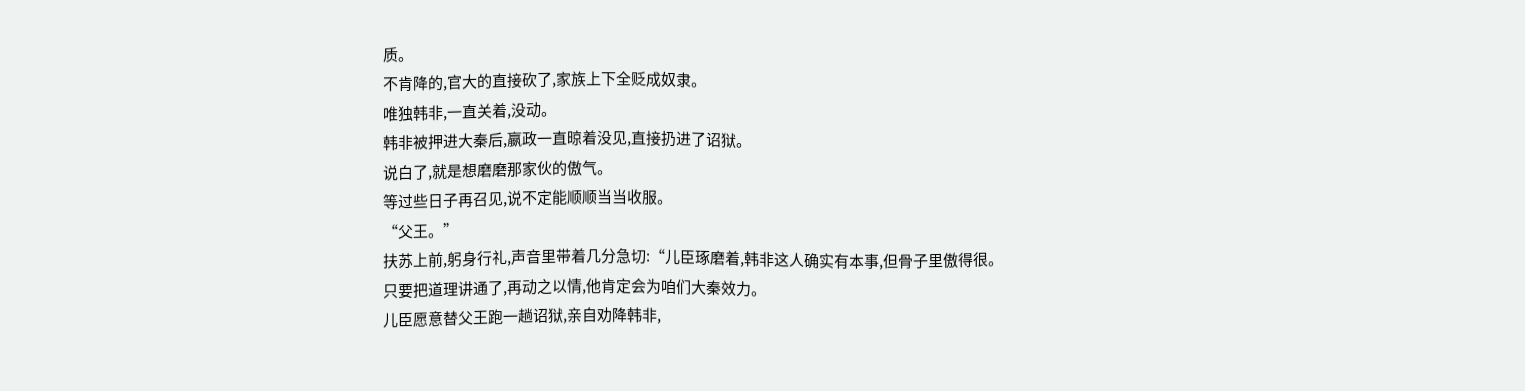质。
不肯降的,官大的直接砍了,家族上下全贬成奴隶。
唯独韩非,一直关着,没动。
韩非被押进大秦后,嬴政一直晾着没见,直接扔进了诏狱。
说白了,就是想磨磨那家伙的傲气。
等过些日子再召见,说不定能顺顺当当收服。
“父王。”
扶苏上前,躬身行礼,声音里带着几分急切:“儿臣琢磨着,韩非这人确实有本事,但骨子里傲得很。
只要把道理讲通了,再动之以情,他肯定会为咱们大秦效力。
儿臣愿意替父王跑一趟诏狱,亲自劝降韩非,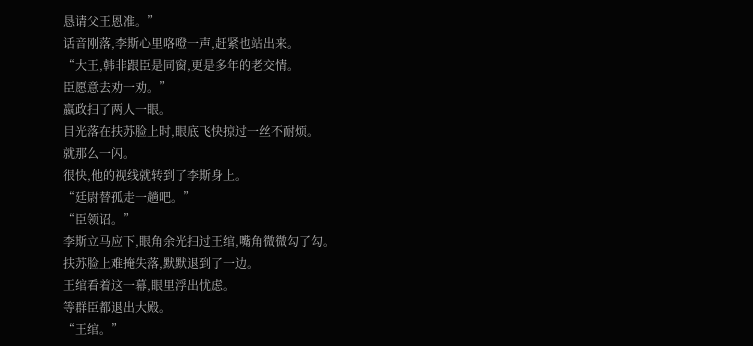恳请父王恩准。”
话音刚落,李斯心里咯噔一声,赶紧也站出来。
“大王,韩非跟臣是同窗,更是多年的老交情。
臣愿意去劝一劝。”
嬴政扫了两人一眼。
目光落在扶苏脸上时,眼底飞快掠过一丝不耐烦。
就那么一闪。
很快,他的视线就转到了李斯身上。
“廷尉替孤走一趟吧。”
“臣领诏。”
李斯立马应下,眼角余光扫过王绾,嘴角微微勾了勾。
扶苏脸上难掩失落,默默退到了一边。
王绾看着这一幕,眼里浮出忧虑。
等群臣都退出大殿。
“王绾。”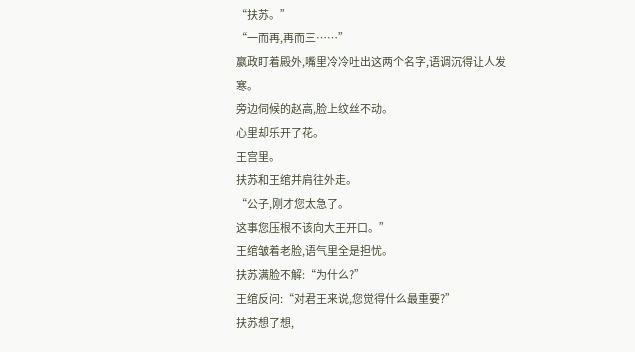“扶苏。”
“一而再,再而三……”
嬴政盯着殿外,嘴里冷冷吐出这两个名字,语调沉得让人发寒。
旁边伺候的赵高,脸上纹丝不动。
心里却乐开了花。
王宫里。
扶苏和王绾并肩往外走。
“公子,刚才您太急了。
这事您压根不该向大王开口。”
王绾皱着老脸,语气里全是担忧。
扶苏满脸不解:“为什么?”
王绾反问:“对君王来说,您觉得什么最重要?”
扶苏想了想,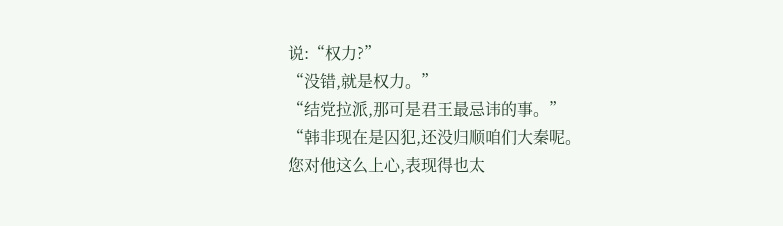说:“权力?”
“没错,就是权力。”
“结党拉派,那可是君王最忌讳的事。”
“韩非现在是囚犯,还没归顺咱们大秦呢。
您对他这么上心,表现得也太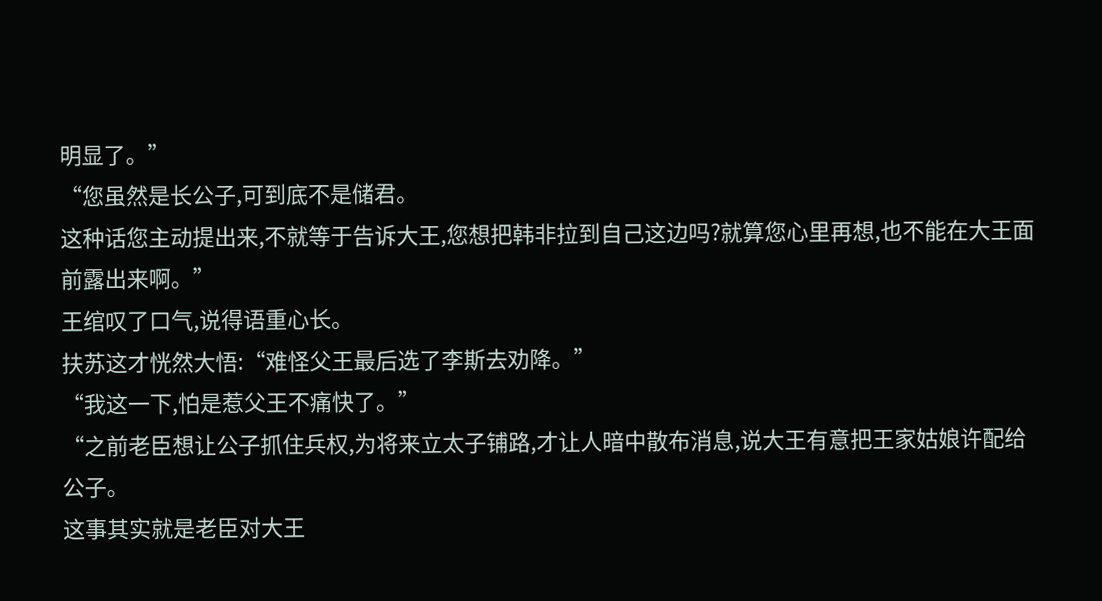明显了。”
“您虽然是长公子,可到底不是储君。
这种话您主动提出来,不就等于告诉大王,您想把韩非拉到自己这边吗?就算您心里再想,也不能在大王面前露出来啊。”
王绾叹了口气,说得语重心长。
扶苏这才恍然大悟:“难怪父王最后选了李斯去劝降。”
“我这一下,怕是惹父王不痛快了。”
“之前老臣想让公子抓住兵权,为将来立太子铺路,才让人暗中散布消息,说大王有意把王家姑娘许配给公子。
这事其实就是老臣对大王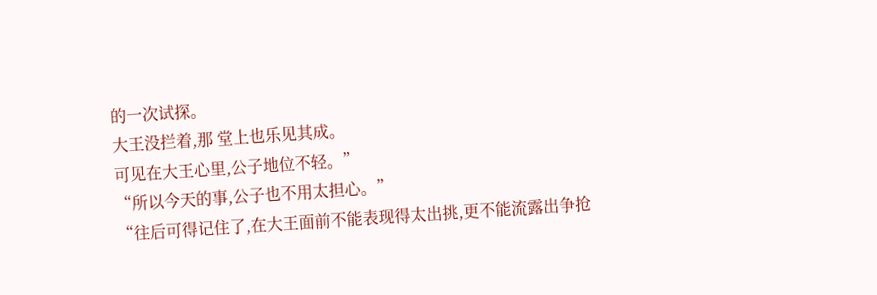的一次试探。
大王没拦着,那 堂上也乐见其成。
可见在大王心里,公子地位不轻。”
“所以今天的事,公子也不用太担心。”
“往后可得记住了,在大王面前不能表现得太出挑,更不能流露出争抢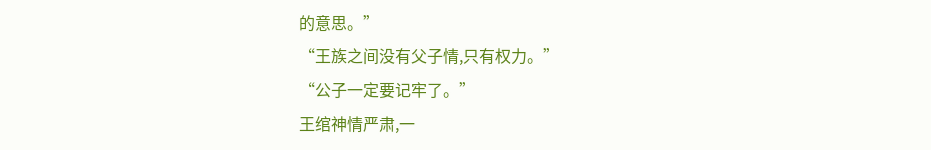的意思。”
“王族之间没有父子情,只有权力。”
“公子一定要记牢了。”
王绾神情严肃,一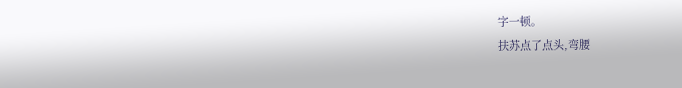字一顿。
扶苏点了点头,弯腰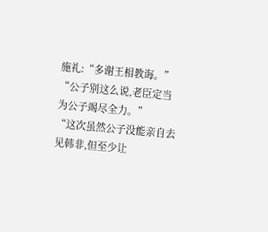施礼:“多谢王相教诲。”
“公子别这么说,老臣定当为公子竭尽全力。”
“这次虽然公子没能亲自去见韩非,但至少让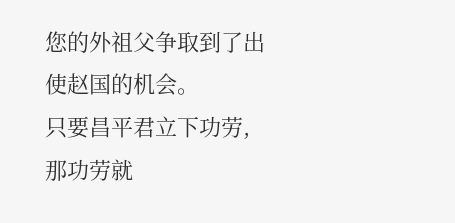您的外祖父争取到了出使赵国的机会。
只要昌平君立下功劳,那功劳就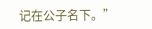记在公子名下。”